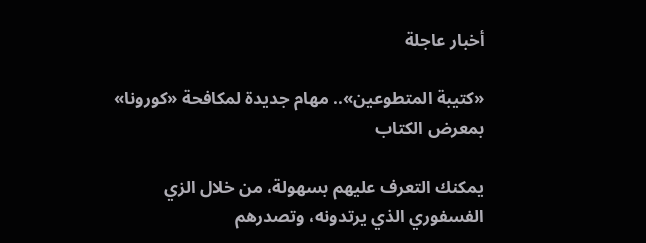أخبار عاجلة

«كتيبة المتطوعين».. مهام جديدة لمكافحة «كورونا» بمعرض الكتاب

يمكنك التعرف عليهم بسهولة، من خلال الزي الفسفوري الذي يرتدونه، وتصدرهم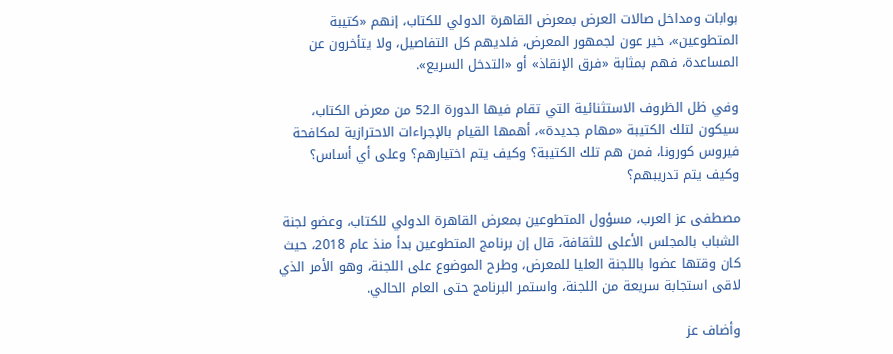بوابات ومداخل صالات العرض بمعرض القاهرة الدولي للكتاب، إنهم «كتيبة المتطوعين»، خير عون لجمهور المعرض، فلديهم كل التفاصيل، ولا يتأخرون عن المساعدة، فهم بمثابة «فرق الإنقاذ» أو «التدخل السريع».

وفي ظل الظروف الاستثنائية التي تقام فيها الدورة الـ52 من معرض الكتاب، سيكون لتلك الكتيبة «مهام جديدة»، أهمها القيام بالإجراءات الاحترازية لمكافحة فيروس كورونا، فمن هم تلك الكتيبة؟ وكيف يتم اختيارهم؟ وعلى أي أساس؟ وكيف يتم تدريبهم؟

مصطفى عز العرب، مسؤول المتطوعين بمعرض القاهرة الدولي للكتاب، وعضو لجنة الشباب بالمجلس الأعلى للثقافة، قال إن برنامج المتطوعين بدأ منذ عام 2018، حيث كان وقتها عضوا باللجنة العليا للمعرض، وطرح الموضوع على اللجنة، وهو الأمر الذي لاقى استجابة سريعة من اللجنة، واستمر البرنامج حتى العام الحالي.

وأضاف عز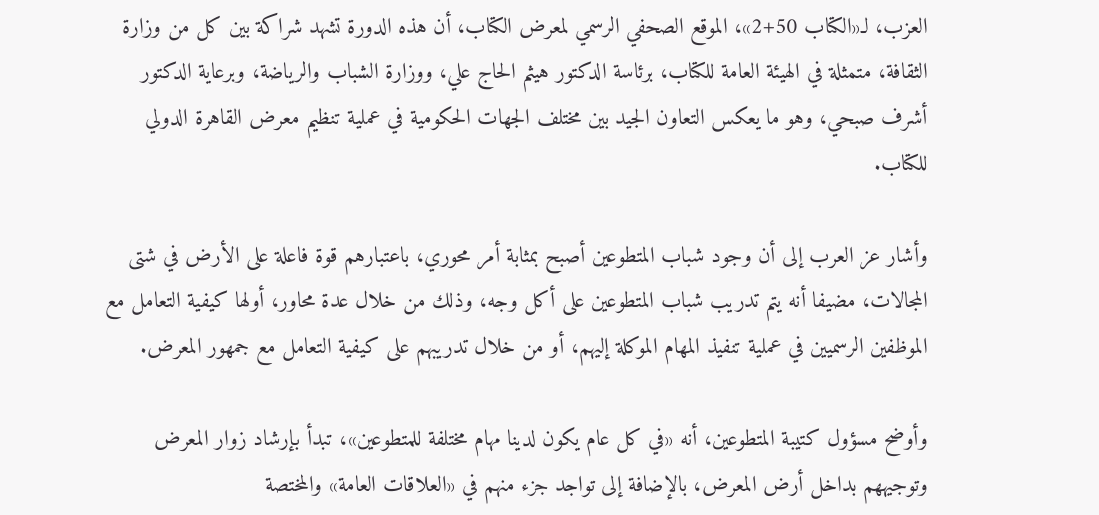العزب، لـ«الكتاب 50+2»، الموقع الصحفي الرسمي لمعرض الكتاب، أن هذه الدورة تشهد شراكة بين كل من وزارة الثقافة، متمثلة في الهيئة العامة للكتاب، برئاسة الدكتور هيثم الحاج علي، ووزارة الشباب والرياضة، وبرعاية الدكتور أشرف صبحي، وهو ما يعكس التعاون الجيد بين مختلف الجهات الحكومية في عملية تنظيم معرض القاهرة الدولي للكتاب.

وأشار عز العرب إلى أن وجود شباب المتطوعين أصبح بمثابة أمر محوري، باعتبارهم قوة فاعلة على الأرض في شتى المجالات، مضيفا أنه يتم تدريب شباب المتطوعين على أكل وجه، وذلك من خلال عدة محاور، أولها كيفية التعامل مع الموظفين الرسميين في عملية تنفيذ المهام الموكلة إليهم، أو من خلال تدريبهم على كيفية التعامل مع جمهور المعرض.

وأوضح مسؤول كتيبة المتطوعين، أنه «في كل عام يكون لدينا مهام مختلفة للمتطوعين»، تبدأ بإرشاد زوار المعرض وتوجيههم بداخل أرض المعرض، بالإضافة إلى تواجد جزء منهم في «العلاقات العامة» والمختصة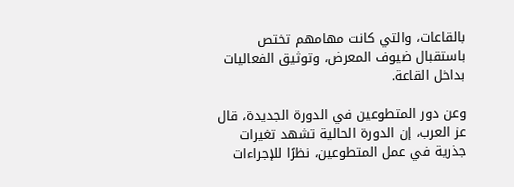بالقاعات، والتي كانت مهامهم تختص باستقبال ضيوف المعرض، وتوثيق الفعاليات بداخل القاعة.

وعن دور المتطوعين في الدورة الجديدة، قال عز العرب، إن الدورة الحالية تشهد تغيرات جذرية في عمل المتطوعين، نظرًا للإجراءات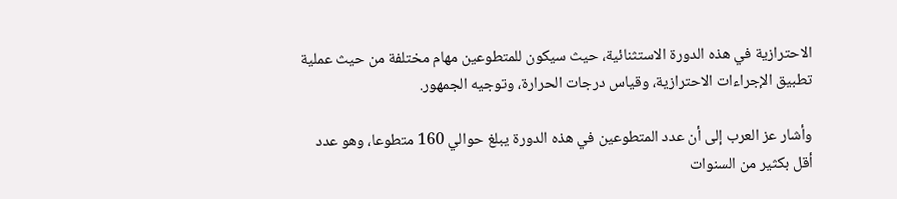الاحترازية في هذه الدورة الاستثنائية، حيث سيكون للمتطوعين مهام مختلفة من حيث عملية تطبيق الإجراءات الاحترازية، وقياس درجات الحرارة، وتوجيه الجمهور.

وأشار عز العرب إلى أن عدد المتطوعين في هذه الدورة يبلغ حوالي 160 متطوعا، وهو عدد أقل بكثير من السنوات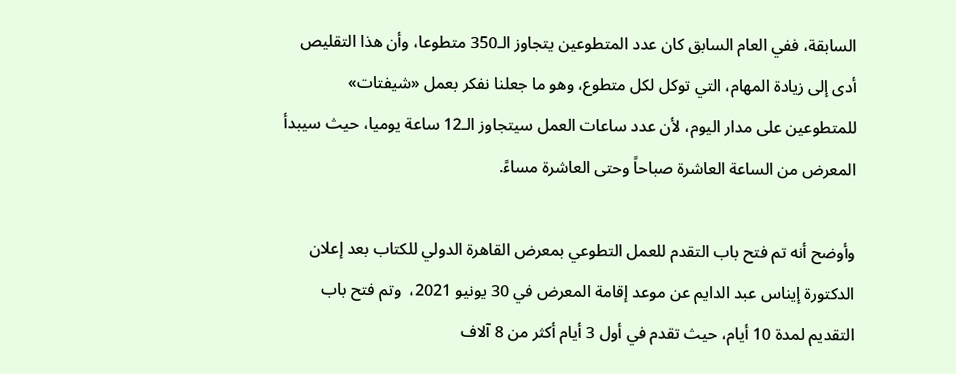السابقة، ففي العام السابق كان عدد المتطوعين يتجاوز الـ350 متطوعا، وأن هذا التقليص أدى إلى زيادة المهام، التي توكل لكل متطوع، وهو ما جعلنا نفكر بعمل «شيفتات» للمتطوعين على مدار اليوم، لأن عدد ساعات العمل سيتجاوز الـ12 ساعة يوميا، حيث سيبدأ المعرض من الساعة العاشرة صباحاً وحتى العاشرة مساءً.

وأوضح أنه تم فتح باب التقدم للعمل التطوعي بمعرض القاهرة الدولي للكتاب بعد إعلان الدكتورة إيناس عبد الدايم عن موعد إقامة المعرض في 30 يونيو 2021،  وتم فتح باب التقديم لمدة 10 أيام، حيث تقدم في أول 3 أيام أكثر من 8 آلاف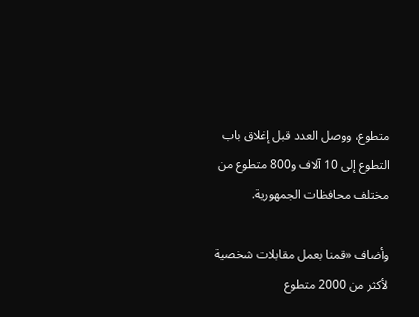متطوع، ووصل العدد قبل إغلاق باب التطوع إلى 10 آلاف و800 متطوع من مختلف محافظات الجمهورية.

وأضاف «قمنا بعمل مقابلات شخصية لأكثر من 2000 متطوع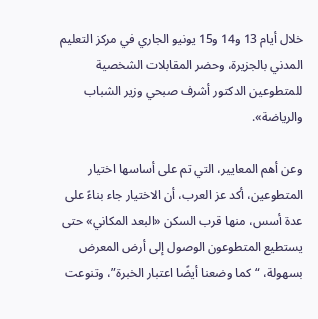خلال أيام 13 و14 و15 يونيو الجاري في مركز التعليم المدني بالجزيرة، وحضر المقابلات الشخصية للمتطوعين الدكتور أشرف صبحي وزير الشباب والرياضة».

وعن أهم المعايير، التي تم على أساسها اختيار المتطوعين، أكد عز العرب، أن الاختيار جاء بناءً على عدة أسس، منها قرب السكن «البعد المكاني» حتى يستطيع المتطوعون الوصول إلى أرض المعرض بسهولة، “كما وضعنا أيضًا اعتبار الخبرة”، وتنوعت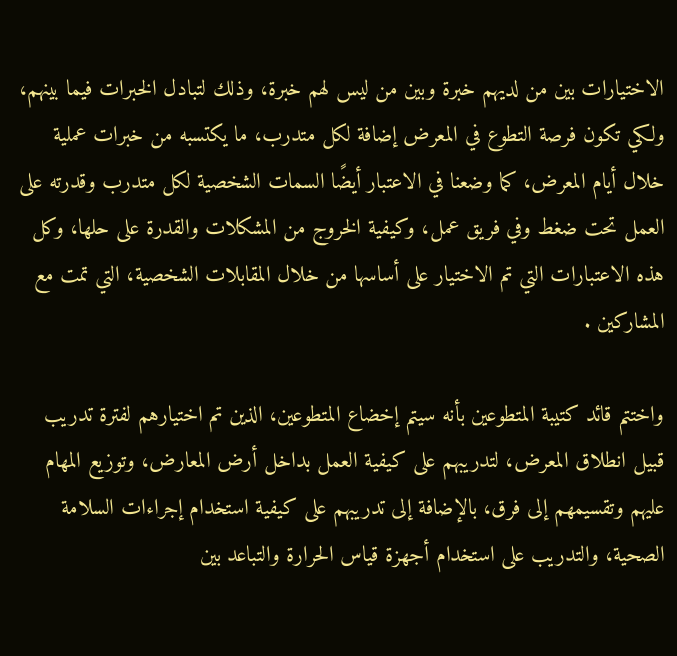الاختيارات بين من لديهم خبرة وبين من ليس لهم خبرة، وذلك لتبادل الخبرات فيما بينهم، ولكي تكون فرصة التطوع في المعرض إضافة لكل متدرب، ما يكتسبه من خبرات عملية خلال أيام المعرض، كما وضعنا في الاعتبار أيضًا السمات الشخصية لكل متدرب وقدرته على العمل تحت ضغط وفي فريق عمل، وكيفية الخروج من المشكلات والقدرة على حلها، وكل هذه الاعتبارات التي تم الاختيار على أساسها من خلال المقابلات الشخصية، التي تمت مع المشاركين .

واختتم قائد كتيبة المتطوعين بأنه سيتم إخضاع المتطوعين، الذين تم اختيارهم لفترة تدريب قبيل انطلاق المعرض، لتدريبهم على كيفية العمل بداخل أرض المعارض، وتوزيع المهام عليهم وتقسيمهم إلى فرق، بالإضافة إلى تدريبهم على كيفية استخدام إجراءات السلامة الصحية، والتدريب على استخدام أجهزة قياس الحرارة والتباعد بين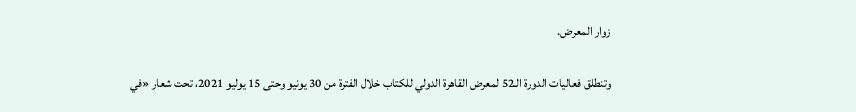زوار المعرض.

وتنطلق فعاليات الدورة الـ52 لمعرض القاهرة الدولي للكتاب خلال الفترة من 30 يونيو وحتى 15 يوليو 2021، تحت شعار «في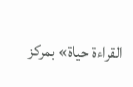القراءة حياة» بمركز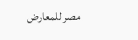مصر للمعارض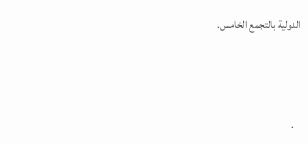الدولية بالتجمع الخامس.



   .